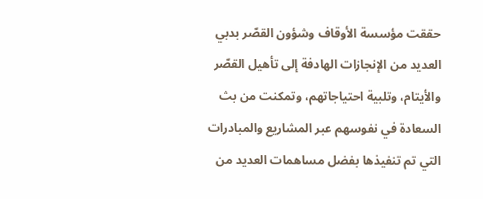حققت مؤسسة الأوقاف وشؤون القصّر بدبي العديد من الإنجازات الهادفة إلى تأهيل القصّر والأيتام، وتلبية احتياجاتهم، وتمكنت من بث السعادة في نفوسهم عبر المشاريع والمبادرات التي تم تنفيذها بفضل مساهمات العديد من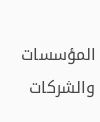المؤسسات والشركات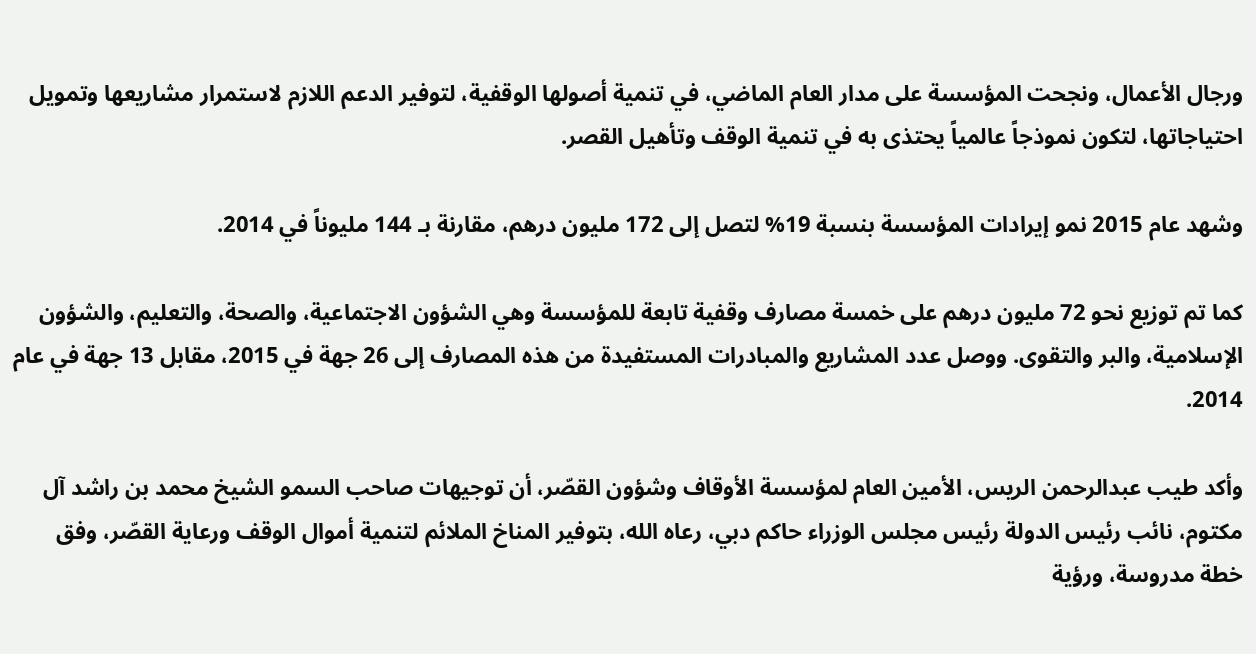ورجال الأعمال، ونجحت المؤسسة على مدار العام الماضي، في تنمية أصولها الوقفية، لتوفير الدعم اللازم لاستمرار مشاريعها وتمويل احتياجاتها، لتكون نموذجاً عالمياً يحتذى به في تنمية الوقف وتأهيل القصر.

وشهد عام 2015 نمو إيرادات المؤسسة بنسبة 19% لتصل إلى 172 مليون درهم، مقارنة بـ 144 مليوناً في 2014.

كما تم توزيع نحو 72 مليون درهم على خمسة مصارف وقفية تابعة للمؤسسة وهي الشؤون الاجتماعية، والصحة، والتعليم، والشؤون الإسلامية، والبر والتقوى. ووصل عدد المشاريع والمبادرات المستفيدة من هذه المصارف إلى 26 جهة في 2015، مقابل 13 جهة في عام 2014.

وأكد طيب عبدالرحمن الريس، الأمين العام لمؤسسة الأوقاف وشؤون القصّر، أن توجيهات صاحب السمو الشيخ محمد بن راشد آل مكتوم، نائب رئيس الدولة رئيس مجلس الوزراء حاكم دبي، رعاه الله، بتوفير المناخ الملائم لتنمية أموال الوقف ورعاية القصّر، وفق خطة مدروسة، ورؤية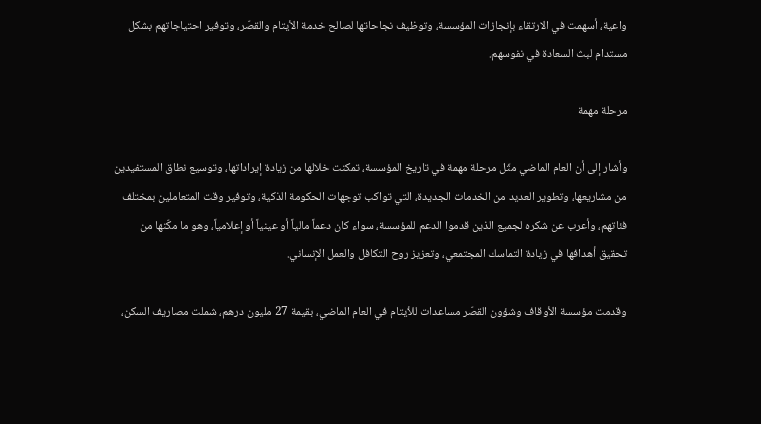واعية، أسهمت في الارتقاء بإنجازات المؤسسة، وتوظيف نجاحاتها لصالح خدمة الأيتام والقصّر، وتوفير احتياجاتهم بشكل مستدام لبث السعادة في نفوسهم.

مرحلة مهمة

وأشار إلى أن العام الماضي مثّل مرحلة مهمة في تاريخ المؤسسة، تمكنت خلالها من زيادة إيراداتها، وتوسيع نطاق المستفيدين من مشاريعها، وتطوير العديد من الخدمات الجديدة، التي تواكب توجهات الحكومة الذكية، وتوفير وقت المتعاملين بمختلف فئاتهم، وأعرب عن شكره لجميع الذين قدموا الدعم للمؤسسة، سواء كان دعماً مالياً أو عينياً أو إعلامياً، وهو ما مكّنها من تحقيق أهدافها في زيادة التماسك المجتمعي، وتعزيز روح التكافل والعمل الإنساني.

وقدمت مؤسسة الأوقاف وشؤون القصّر مساعدات للأيتام في العام الماضي، بقيمة 27 مليون درهم، شملت مصاريف السكن،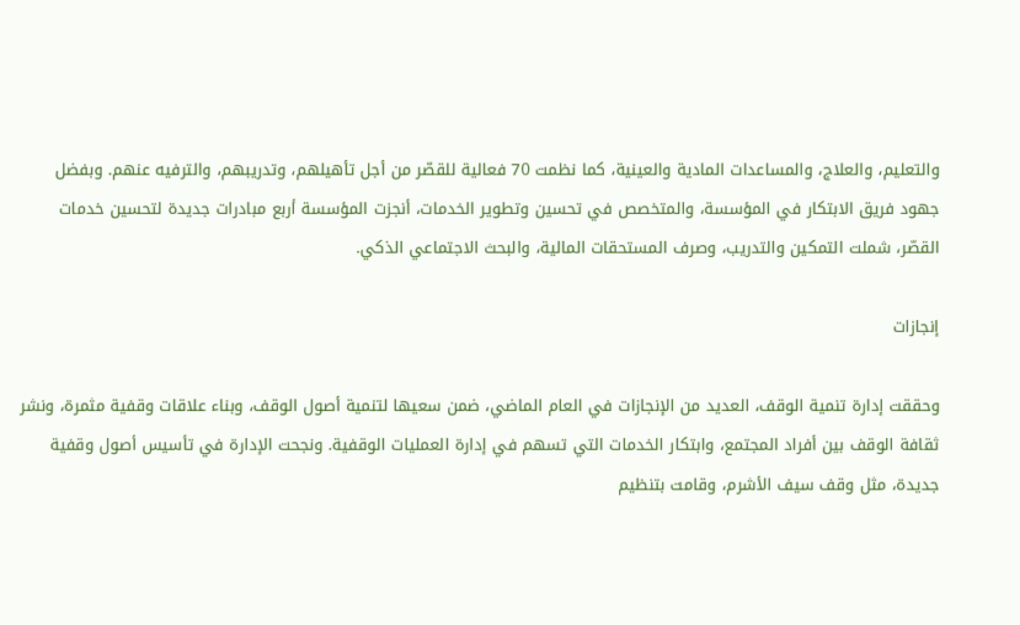والتعليم، والعلاج، والمساعدات المادية والعينية، كما نظمت 70 فعالية للقصّر من أجل تأهيلهم، وتدريبهم، والترفيه عنهم. وبفضل جهود فريق الابتكار في المؤسسة، والمتخصص في تحسين وتطوير الخدمات، أنجزت المؤسسة أربع مبادرات جديدة لتحسين خدمات القصّر، شملت التمكين والتدريب، وصرف المستحقات المالية، والبحث الاجتماعي الذكي.

إنجازات

وحققت إدارة تنمية الوقف، العديد من الإنجازات في العام الماضي، ضمن سعيها لتنمية أصول الوقف، وبناء علاقات وقفية مثمرة، ونشر ثقافة الوقف بين أفراد المجتمع، وابتكار الخدمات التي تسهم في إدارة العمليات الوقفية. ونجحت الإدارة في تأسيس أصول وقفية جديدة، مثل وقف سيف الأشرم، وقامت بتنظيم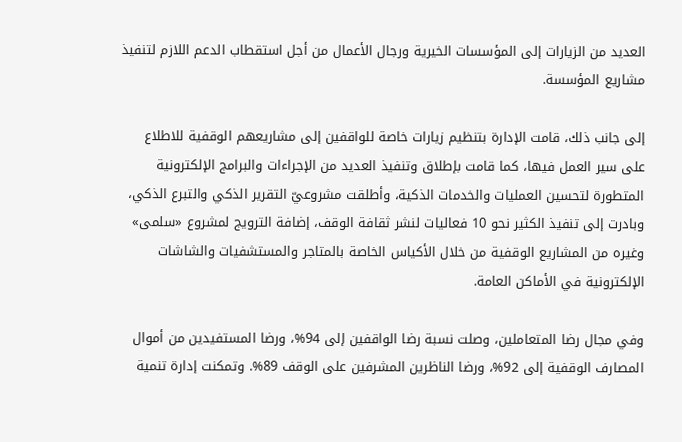العديد من الزيارات إلى المؤسسات الخيرية ورجال الأعمال من أجل استقطاب الدعم اللازم لتنفيذ مشاريع المؤسسة.

إلى جانب ذلك، قامت الإدارة بتنظيم زيارات خاصة للواقفين إلى مشاريعهم الوقفية للاطلاع على سير العمل فيها، كما قامت بإطلاق وتنفيذ العديد من الإجراءات والبرامج الإلكترونية المتطورة لتحسين العمليات والخدمات الذكية، وأطلقت مشروعيّ التقرير الذكي والتبرع الذكي، وبادرت إلى تنفيذ الكثير نحو 10 فعاليات لنشر ثقافة الوقف، إضافة الترويج لمشروع «سلمى» وغيره من المشاريع الوقفية من خلال الأكياس الخاصة بالمتاجر والمستشفيات والشاشات الإلكترونية في الأماكن العامة.

وفي مجال رضا المتعاملين، وصلت نسبة رضا الواقفين إلى 94%، ورضا المستفيدين من أموال المصارف الوقفية إلى 92%، ورضا الناظرين المشرفين على الوقف 89%. وتمكنت إدارة تنمية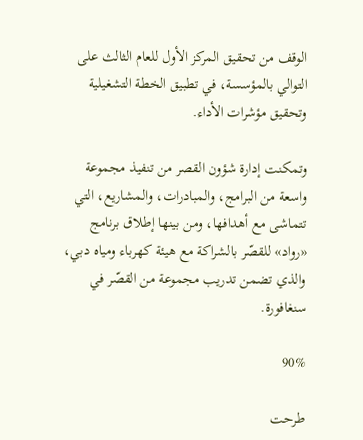الوقف من تحقيق المركز الأول للعام الثالث على التوالي بالمؤسسة، في تطبيق الخطة التشغيلية وتحقيق مؤشرات الأداء.

وتمكنت إدارة شؤون القصر من تنفيذ مجموعة واسعة من البرامج، والمبادرات، والمشاريع، التي تتماشى مع أهدافها، ومن بينها إطلاق برنامج «رواد» للقصّر بالشراكة مع هيئة كهرباء ومياه دبي، والذي تضمن تدريب مجموعة من القصّر في سنغافورة.

90%

طرحت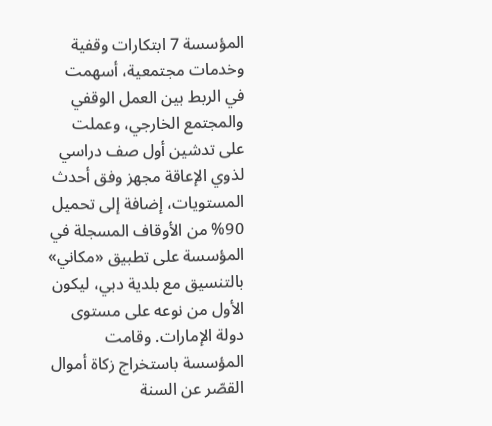المؤسسة 7 ابتكارات وقفية وخدمات مجتمعية، أسهمت في الربط بين العمل الوقفي والمجتمع الخارجي، وعملت على تدشين أول صف دراسي لذوي الإعاقة مجهز وفق أحدث المستويات، إضافة إلى تحميل 90% من الأوقاف المسجلة في المؤسسة على تطبيق «مكاني» بالتنسيق مع بلدية دبي، ليكون الأول من نوعه على مستوى دولة الإمارات. وقامت المؤسسة باستخراج زكاة أموال القصّر عن السنة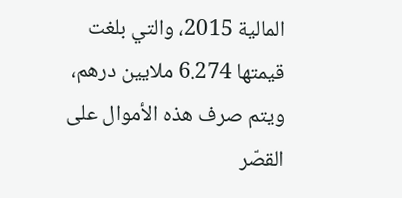المالية 2015، والتي بلغت قيمتها 6.274 ملايين درهم، ويتم صرف هذه الأموال على القصّر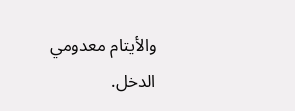والأيتام معدومي الدخل.